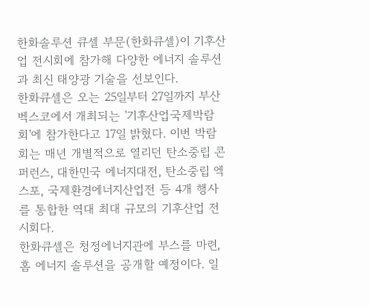한화솔루션 큐셀 부문(한화큐셀)이 기후산업 전시회에 참가해 다양한 에너지 솔루션과 최신 태양광 기술을 선보인다.
한화큐셀은 오는 25일부터 27일까지 부산 벡스코에서 개최되는 '기후산업국제박람회'에 참가한다고 17일 밝혔다. 이번 박람회는 매년 개별적으로 열리던 탄소중립 콘퍼런스, 대한민국 에너지대전, 탄소중립 엑스포, 국제환경에너지산업전 등 4개 행사를 통합한 역대 최대 규모의 기후산업 전시회다.
한화큐셀은 청정에너지관에 부스를 마련, 홈 에너지 솔루션을 공개할 예정이다. 일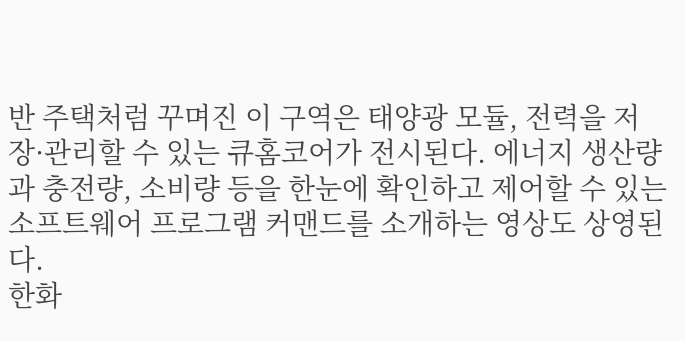반 주택처럼 꾸며진 이 구역은 태양광 모듈, 전력을 저장·관리할 수 있는 큐홈코어가 전시된다. 에너지 생산량과 충전량, 소비량 등을 한눈에 확인하고 제어할 수 있는 소프트웨어 프로그램 커맨드를 소개하는 영상도 상영된다.
한화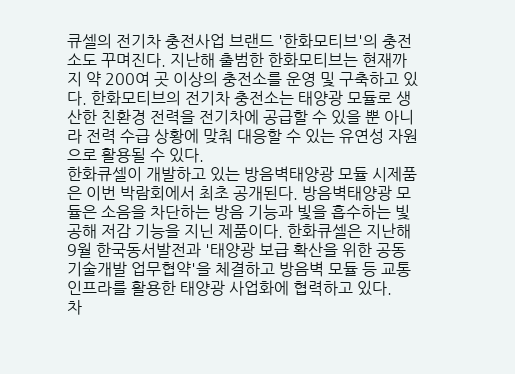큐셀의 전기차 충전사업 브랜드 '한화모티브'의 충전소도 꾸며진다. 지난해 출범한 한화모티브는 현재까지 약 200여 곳 이상의 충전소를 운영 및 구축하고 있다. 한화모티브의 전기차 충전소는 태양광 모듈로 생산한 친환경 전력을 전기차에 공급할 수 있을 뿐 아니라 전력 수급 상황에 맞춰 대응할 수 있는 유연성 자원으로 활용될 수 있다.
한화큐셀이 개발하고 있는 방음벽태양광 모듈 시제품은 이번 박람회에서 최초 공개된다. 방음벽태양광 모듈은 소음을 차단하는 방음 기능과 빛을 흡수하는 빛공해 저감 기능을 지닌 제품이다. 한화큐셀은 지난해 9월 한국동서발전과 '태양광 보급 확산을 위한 공동기술개발 업무협약'을 체결하고 방음벽 모듈 등 교통인프라를 활용한 태양광 사업화에 협력하고 있다.
차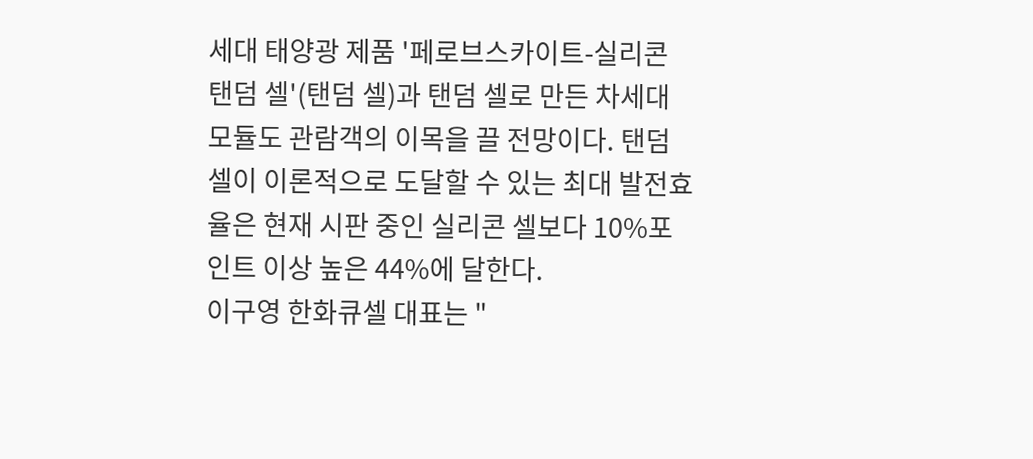세대 태양광 제품 '페로브스카이트-실리콘 탠덤 셀'(탠덤 셀)과 탠덤 셀로 만든 차세대 모듈도 관람객의 이목을 끌 전망이다. 탠덤 셀이 이론적으로 도달할 수 있는 최대 발전효율은 현재 시판 중인 실리콘 셀보다 10%포인트 이상 높은 44%에 달한다.
이구영 한화큐셀 대표는 "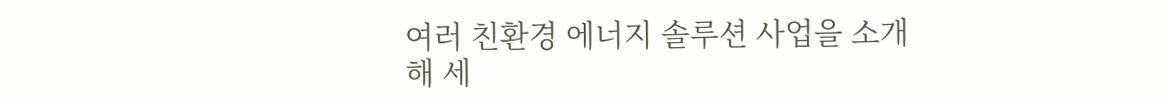여러 친환경 에너지 솔루션 사업을 소개해 세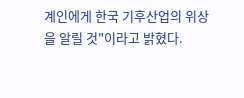계인에게 한국 기후산업의 위상을 알릴 것"이라고 밝혔다.